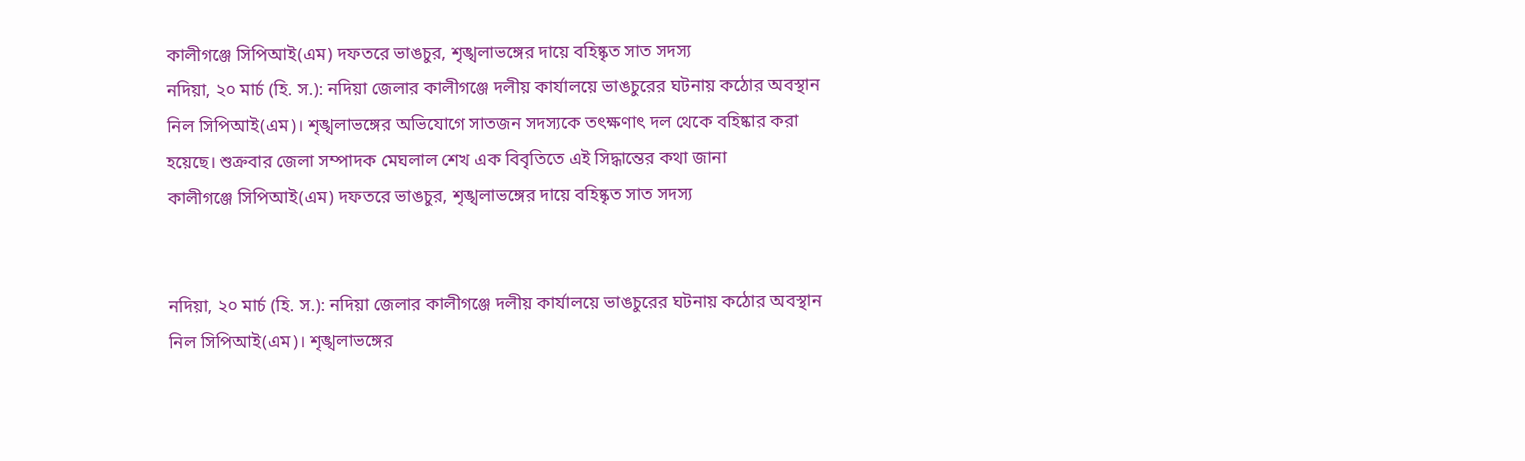কালীগঞ্জে সিপিআই(এম) দফতরে ভাঙচুর, শৃঙ্খলাভঙ্গের দায়ে বহিষ্কৃত সাত সদস্য
নদিয়া, ২০ মার্চ (হি. স.): নদিয়া জেলার কালীগঞ্জে দলীয় কার্যালয়ে ভাঙচুরের ঘটনায় কঠোর অবস্থান নিল সিপিআই(এম)। শৃঙ্খলাভঙ্গের অভিযোগে সাতজন সদস্যকে তৎক্ষণাৎ দল থেকে বহিষ্কার করা হয়েছে। শুক্রবার জেলা সম্পাদক মেঘলাল শেখ এক বিবৃতিতে এই সিদ্ধান্তের কথা জানা
কালীগঞ্জে সিপিআই(এম) দফতরে ভাঙচুর, শৃঙ্খলাভঙ্গের দায়ে বহিষ্কৃত সাত সদস্য


নদিয়া, ২০ মার্চ (হি. স.): নদিয়া জেলার কালীগঞ্জে দলীয় কার্যালয়ে ভাঙচুরের ঘটনায় কঠোর অবস্থান নিল সিপিআই(এম)। শৃঙ্খলাভঙ্গের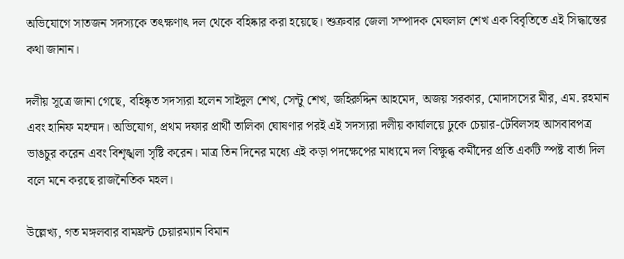অভিযোগে সাতজন সদস্যকে তৎক্ষণাৎ দল থেকে বহিষ্কার করা হয়েছে। শুক্রবার জেলা সম্পাদক মেঘলাল শেখ এক বিবৃতিতে এই সিদ্ধান্তের কথা জানান।

দলীয় সূত্রে জানা গেছে, বহিষ্কৃত সদস্যরা হলেন সাইদুল শেখ, সেন্টু শেখ, জহিরুদ্দিন আহমেদ, অজয় সরকার, মোদাসসের মীর, এম. রহমান এবং হানিফ মহম্মদ। অভিযোগ, প্রথম দফার প্রার্থী তালিকা ঘোষণার পরই এই সদস্যরা দলীয় কার্যালয়ে ঢুকে চেয়ার-টেবিলসহ আসবাবপত্র ভাঙচুর করেন এবং বিশৃঙ্খলা সৃষ্টি করেন। মাত্র তিন দিনের মধ্যে এই কড়া পদক্ষেপের মাধ্যমে দল বিক্ষুব্ধ কর্মীদের প্রতি একটি স্পষ্ট বার্তা দিল বলে মনে করছে রাজনৈতিক মহল।

উল্লেখ্য, গত মঙ্গলবার বামফ্রন্ট চেয়ারম্যান বিমান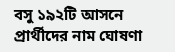বসু ১৯২টি আসনে প্রার্থীদের নাম ঘোষণা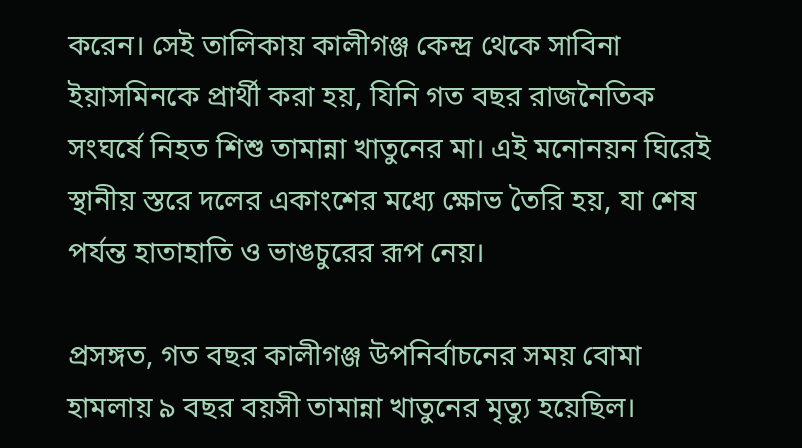করেন। সেই তালিকায় কালীগঞ্জ কেন্দ্র থেকে সাবিনা ইয়াসমিনকে প্রার্থী করা হয়, যিনি গত বছর রাজনৈতিক সংঘর্ষে নিহত শিশু তামান্না খাতুনের মা। এই মনোনয়ন ঘিরেই স্থানীয় স্তরে দলের একাংশের মধ্যে ক্ষোভ তৈরি হয়, যা শেষ পর্যন্ত হাতাহাতি ও ভাঙচুরের রূপ নেয়।

প্রসঙ্গত, গত বছর কালীগঞ্জ উপনির্বাচনের সময় বোমা হামলায় ৯ বছর বয়সী তামান্না খাতুনের মৃত্যু হয়েছিল।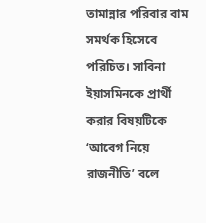তামান্নার পরিবার বাম সমর্থক হিসেবে পরিচিত। সাবিনা ইয়াসমিনকে প্রার্থী করার বিষয়টিকে ‘আবেগ নিয়ে রাজনীতি’ বলে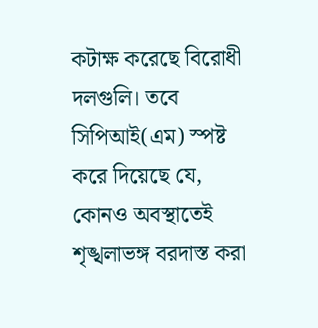কটাক্ষ করেছে বিরোধী দলগুলি। তবে সিপিআই(এম) স্পষ্ট করে দিয়েছে যে, কোনও অবস্থাতেই শৃঙ্খলাভঙ্গ বরদাস্ত করা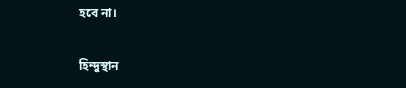হবে না।

হিন্দুস্থান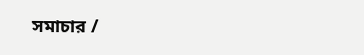সমাচার /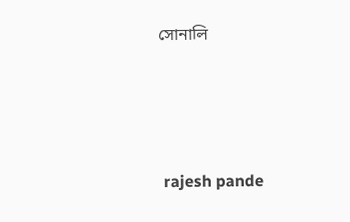সোনালি






 rajesh pande